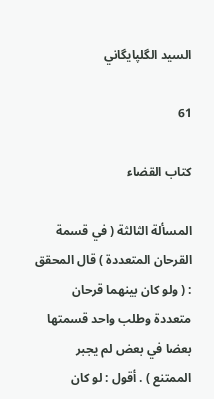السيد الگلپايگاني

61

كتاب القضاء

المسألة الثالثة ( في قسمة القرحان المتعددة ) قال المحقق : ( ولو كان بينهما قرحان متعددة وطلب واحد قسمتها بعضا في بعض لم يجبر الممتنع ) . أقول : لو كان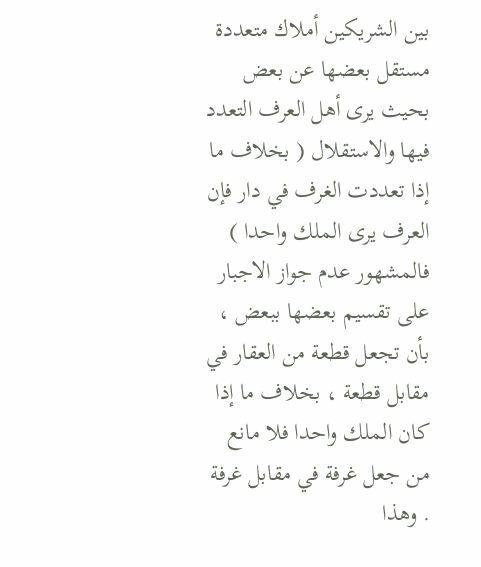بين الشريكين أملاك متعددة مستقل بعضها عن بعض بحيث يرى أهل العرف التعدد فيها والاستقلال ( بخلاف ما إذا تعددت الغرف في دار فإن العرف يرى الملك واحدا ) فالمشهور عدم جواز الاجبار على تقسيم بعضها ببعض ، بأن تجعل قطعة من العقار في مقابل قطعة ، بخلاف ما إذا كان الملك واحدا فلا مانع من جعل غرفة في مقابل غرفة . وهذا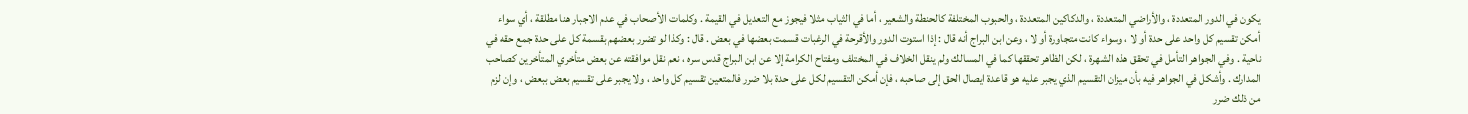يكون في الدور المتعددة ، والأراضي المتعددة ، والدكاكين المتعددة ، والحبوب المختلفة كالحنطة والشعير ، أما في الثياب مثلا فيجوز مع التعديل في القيمة . وكلمات الأصحاب في عدم الاجبار هنا مطلقة ، أي سواء أمكن تقسيم كل واحد على حدة أو لا ، وسواء كانت متجاورة أو لا ، وعن ابن البراج أنه قال : إذا استوت الدور والأقرحة في الرغبات قسمت بعضها في بعض . قال : وكذا لو تضرر بعضهم بقسمة كل على حدة جمع حقه في ناحية . وفي الجواهر التأمل في تحقق هذه الشهرة ، لكن الظاهر تحققها كما في المسالك ولم ينقل الخلاف في المختلف ومفتاح الكرامة إلا عن ابن البراج قدس سره ، نعم نقل موافقته عن بعض متأخري المتأخرين كصاحب المدارك . وأشكل في الجواهر فيه بأن ميزان التقسيم الذي يجبر عليه هو قاعدة ايصال الحق إلى صاحبه ، فإن أمكن التقسيم لكل على حدة بلا ضرر فالمتعين تقسيم كل واحد ، ولا يجبر على تقسيم بعض ببعض ، وإن لزم من ذلك ضرر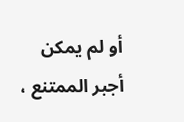أو لم يمكن أجبر الممتنع ،